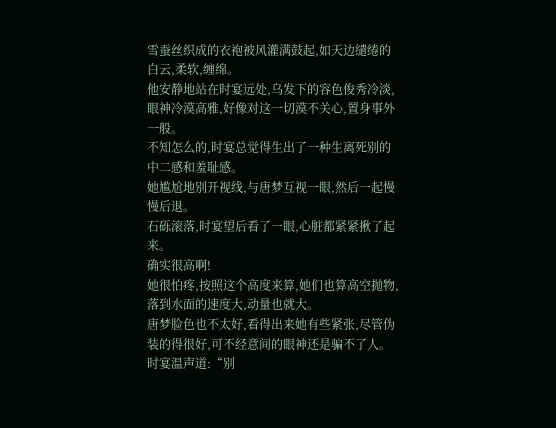雪蚕丝织成的衣袍被风灌满鼓起,如天边缱绻的白云,柔软,缠绵。
他安静地站在时宴远处,乌发下的容色俊秀冷淡,眼神冷漠高雅,好像对这一切漠不关心,置身事外一般。
不知怎么的,时宴总觉得生出了一种生离死别的中二感和羞耻感。
她尴尬地别开视线,与唐梦互视一眼,然后一起慢慢后退。
石砾滚落,时宴望后看了一眼,心脏都紧紧揪了起来。
确实很高啊!
她很怕疼,按照这个高度来算,她们也算高空抛物,落到水面的速度大,动量也就大。
唐梦脸色也不太好,看得出来她有些紧张,尽管伪装的得很好,可不经意间的眼神还是骗不了人。
时宴温声道:“别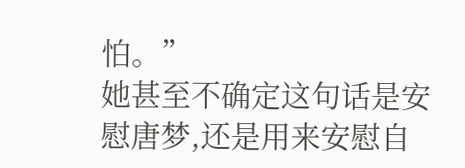怕。”
她甚至不确定这句话是安慰唐梦,还是用来安慰自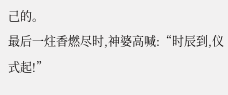己的。
最后一炷香燃尽时,神婆高喊:“时辰到,仪式起!”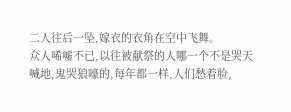二人往后一坠,嫁衣的衣角在空中飞舞。
众人唏嘘不已,以往被献祭的人哪一个不是哭天喊地,鬼哭狼嚎的,每年都一样,人们愁着脸,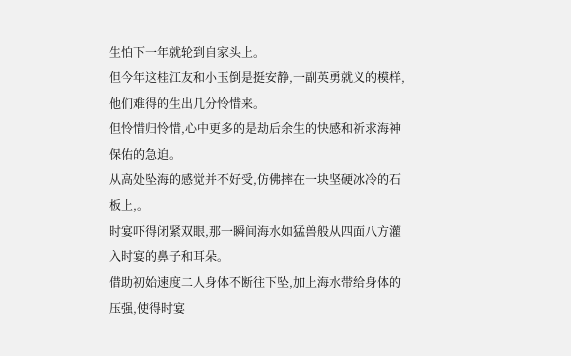生怕下一年就轮到自家头上。
但今年这桂江友和小玉倒是挺安静,一副英勇就义的模样,他们难得的生出几分怜惜来。
但怜惜归怜惜,心中更多的是劫后余生的快感和祈求海神保佑的急迫。
从高处坠海的感觉并不好受,仿佛摔在一块坚硬冰冷的石板上,。
时宴吓得闭紧双眼,那一瞬间海水如猛兽般从四面八方灌入时宴的鼻子和耳朵。
借助初始速度二人身体不断往下坠,加上海水带给身体的压强,使得时宴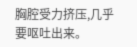胸腔受力挤压,几乎要呕吐出来。